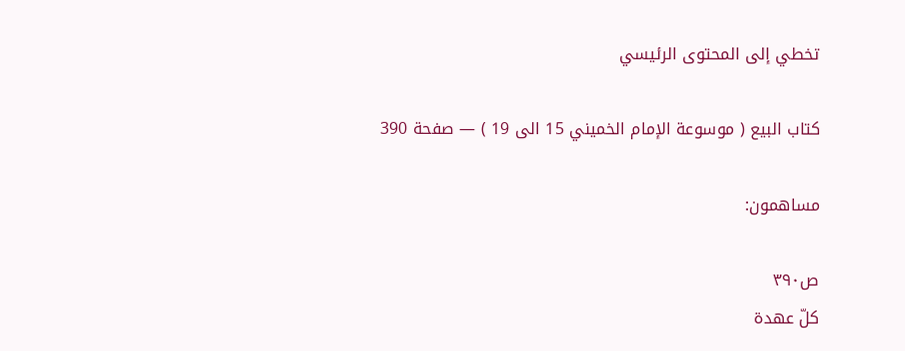تخطي إلى المحتوى الرئيسي

كتاب البيع ( موسوعة الإمام الخميني 15 الى 19 ) — صفحة 390

مساهمون:

ص٣٩٠
كلّ عهدة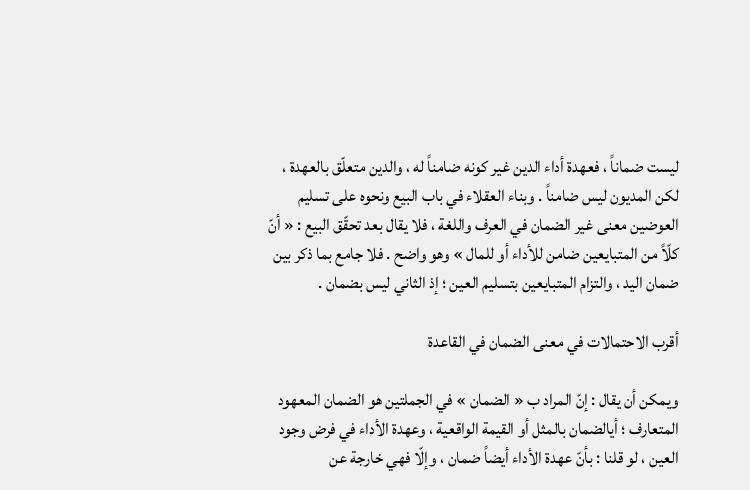ليست ضماناً ، فعهدة أداء الدين غير كونه ضامناً له ، والدين متعلّق بالعهدة ، لكن المديون ليس ضامناً . وبناء العقلاء في باب البيع ونحوه على تسليم العوضين معنى غير الضمان في العرف واللغة ، فلا يقال بعد تحقّق البيع : « أنّ كلّاً من المتبايعين ضامن للأداء أو للمال » وهو واضح . فلا جامع بما ذكر بين ضمان اليد ، والتزام المتبايعين بتسليم العين ؛ إذ الثاني ليس بضمان .

أقرب الاحتمالات في معنى الضمان في القاعدة

ويمكن أن يقال : إنّ المراد ب « الضمان » في الجملتين هو الضمان المعهود المتعارف ؛ أيالضمان بالمثل أو القيمة الواقعية ، وعهدة الأداء في فرض وجود العين ، لو قلنا : بأنّ عهدة الأداء أيضاً ضمان ، وإلّا فهي خارجة عن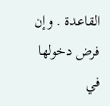القاعدة . وإن فرض دخولها في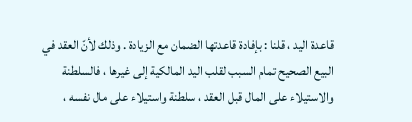قاعدة اليد ، قلنا : بإفادة قاعدتها الضمان مع الزيادة . وذلك لأنّ العقد في البيع الصحيح تمام السبب لقلب اليد المالكية إلى غيرها ، فالسلطنة والاستيلاء على المال قبل العقد ، سلطنة واستيلاء على مال نفسه ،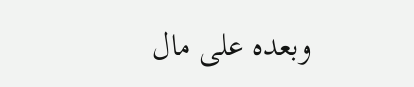وبعده على مال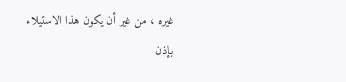غيره ، من غير أن يكون هذا الاستيلاء بإذن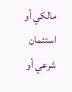مالكي أو استئمان شرعي أو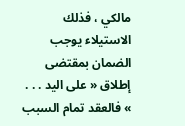مالكي ، فذلك الاستيلاء يوجب الضمان بمقتضى إطلاق « على اليد . . . » فالعقد تمام السبب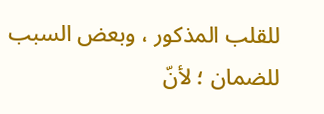للقلب المذكور ، وبعض السبب للضمان ؛ لأنّ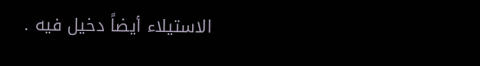الاستيلاء أيضاً دخيل فيه .